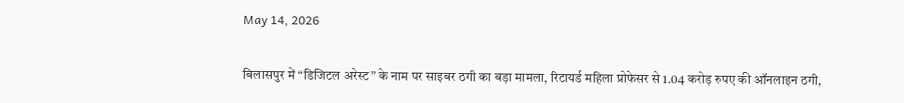May 14, 2026

बिलासपुर में “डिजिटल अरेस्ट” के नाम पर साइबर ठगी का बड़ा मामला, रिटायर्ड महिला प्रोफेसर से 1.04 करोड़ रुपए की ऑनलाइन ठगी,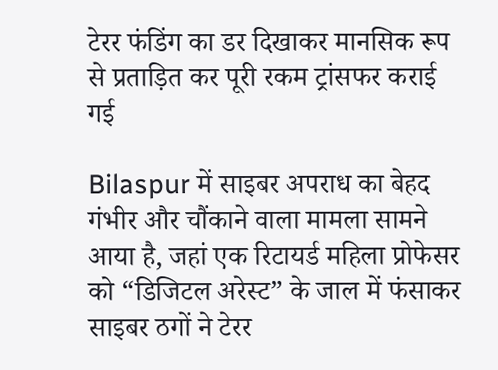टेरर फंडिंग का डर दिखाकर मानसिक रूप से प्रताड़ित कर पूरी रकम ट्रांसफर कराई गई

Bilaspur में साइबर अपराध का बेहद गंभीर और चौंकाने वाला मामला सामने आया है, जहां एक रिटायर्ड महिला प्रोफेसर को “डिजिटल अरेस्ट” के जाल में फंसाकर साइबर ठगों ने टेरर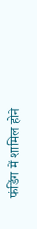फंडिंग में शामिल होने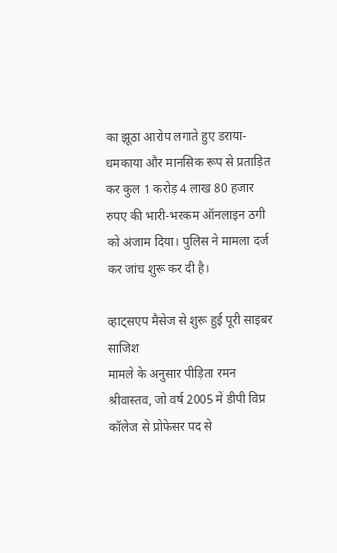का झूठा आरोप लगाते हुए डराया-धमकाया और मानसिक रूप से प्रताड़ित कर कुल 1 करोड़ 4 लाख 80 हजार रुपए की भारी-भरकम ऑनलाइन ठगी को अंजाम दिया। पुलिस ने मामला दर्ज कर जांच शुरू कर दी है।

व्हाट्सएप मैसेज से शुरू हुई पूरी साइबर साजिश
मामले के अनुसार पीड़िता रमन श्रीवास्तव, जो वर्ष 2005 में डीपी विप्र कॉलेज से प्रोफेसर पद से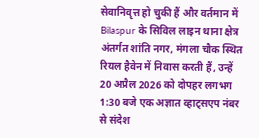सेवानिवृत्त हो चुकी हैं और वर्तमान में Bilaspur के सिविल लाइन थाना क्षेत्र अंतर्गत शांति नगर, मंगला चौक स्थित रियल हैवेन में निवास करती हैं, उन्हें 20 अप्रैल 2026 को दोपहर लगभग 1:30 बजे एक अज्ञात व्हाट्सएप नंबर से संदेश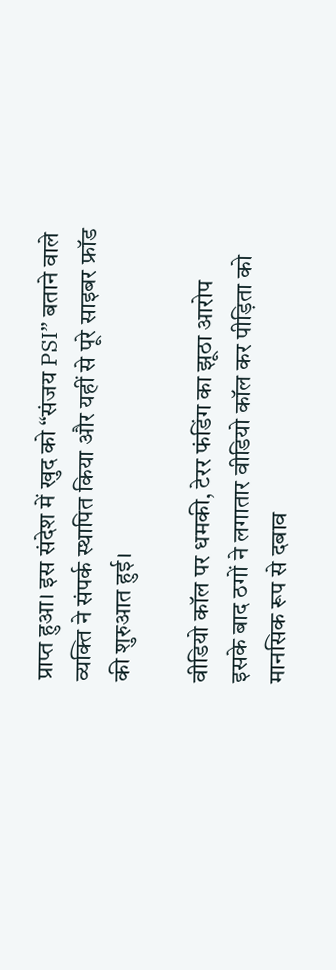प्राप्त हुआ। इस संदेश में खुद को “संजय PSI” बताने वाले व्यक्ति ने संपर्क स्थापित किया और यहीं से पूरे साइबर फ्रॉड की शुरुआत हुई।

वीडियो कॉल पर धमकी, टेरर फंडिंग का झूठा आरोप
इसके बाद ठगों ने लगातार वीडियो कॉल कर पीड़िता को मानसिक रूप से दबाव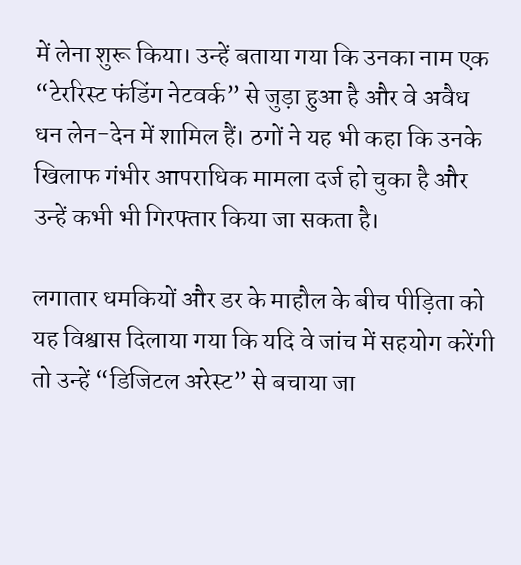में लेना शुरू किया। उन्हें बताया गया कि उनका नाम एक “टेररिस्ट फंडिंग नेटवर्क” से जुड़ा हुआ है और वे अवैध धन लेन-देन में शामिल हैं। ठगों ने यह भी कहा कि उनके खिलाफ गंभीर आपराधिक मामला दर्ज हो चुका है और उन्हें कभी भी गिरफ्तार किया जा सकता है।

लगातार धमकियों और डर के माहौल के बीच पीड़िता को यह विश्वास दिलाया गया कि यदि वे जांच में सहयोग करेंगी तो उन्हें “डिजिटल अरेस्ट” से बचाया जा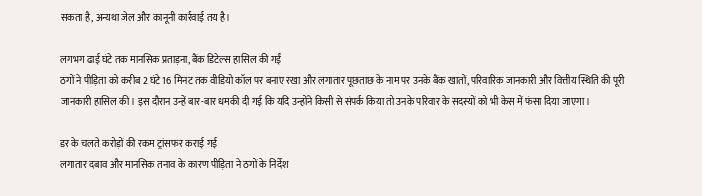सकता है, अन्यथा जेल और कानूनी कार्रवाई तय है।

लगभग ढाई घंटे तक मानसिक प्रताड़ना, बैंक डिटेल्स हासिल की गईं
ठगों ने पीड़िता को करीब 2 घंटे 16 मिनट तक वीडियो कॉल पर बनाए रखा और लगातार पूछताछ के नाम पर उनके बैंक खातों, परिवारिक जानकारी और वित्तीय स्थिति की पूरी जानकारी हासिल की। इस दौरान उन्हें बार-बार धमकी दी गई कि यदि उन्होंने किसी से संपर्क किया तो उनके परिवार के सदस्यों को भी केस में फंसा दिया जाएगा।

डर के चलते करोड़ों की रकम ट्रांसफर कराई गई
लगातार दबाव और मानसिक तनाव के कारण पीड़िता ने ठगों के निर्देश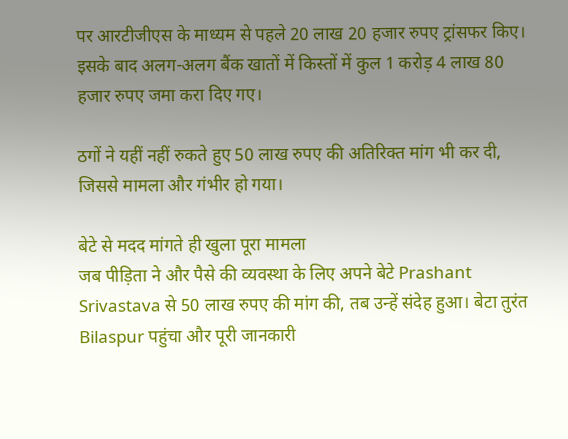पर आरटीजीएस के माध्यम से पहले 20 लाख 20 हजार रुपए ट्रांसफर किए। इसके बाद अलग-अलग बैंक खातों में किस्तों में कुल 1 करोड़ 4 लाख 80 हजार रुपए जमा करा दिए गए।

ठगों ने यहीं नहीं रुकते हुए 50 लाख रुपए की अतिरिक्त मांग भी कर दी, जिससे मामला और गंभीर हो गया।

बेटे से मदद मांगते ही खुला पूरा मामला
जब पीड़िता ने और पैसे की व्यवस्था के लिए अपने बेटे Prashant Srivastava से 50 लाख रुपए की मांग की, तब उन्हें संदेह हुआ। बेटा तुरंत Bilaspur पहुंचा और पूरी जानकारी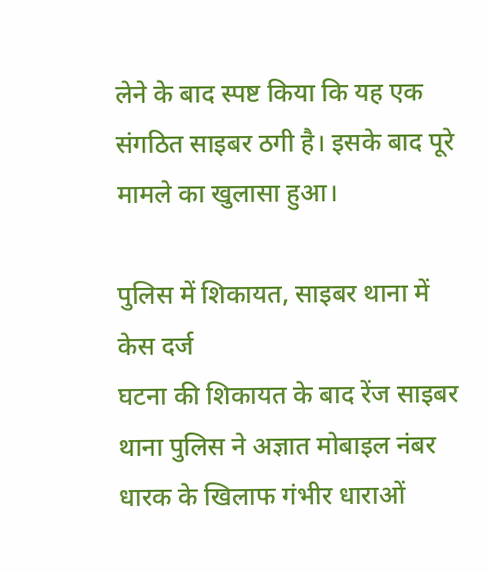लेने के बाद स्पष्ट किया कि यह एक संगठित साइबर ठगी है। इसके बाद पूरे मामले का खुलासा हुआ।

पुलिस में शिकायत, साइबर थाना में केस दर्ज
घटना की शिकायत के बाद रेंज साइबर थाना पुलिस ने अज्ञात मोबाइल नंबर धारक के खिलाफ गंभीर धाराओं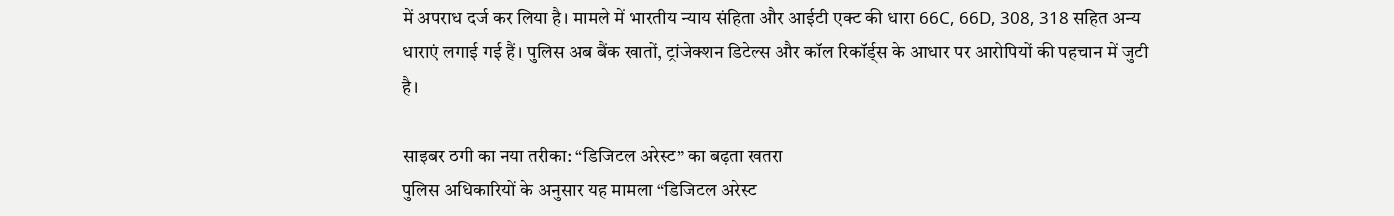में अपराध दर्ज कर लिया है। मामले में भारतीय न्याय संहिता और आईटी एक्ट की धारा 66C, 66D, 308, 318 सहित अन्य धाराएं लगाई गई हैं। पुलिस अब बैंक खातों, ट्रांजेक्शन डिटेल्स और कॉल रिकॉर्ड्स के आधार पर आरोपियों की पहचान में जुटी है।

साइबर ठगी का नया तरीका: “डिजिटल अरेस्ट” का बढ़ता खतरा
पुलिस अधिकारियों के अनुसार यह मामला “डिजिटल अरेस्ट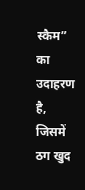स्कैम” का उदाहरण है, जिसमें ठग खुद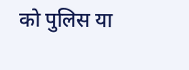को पुलिस या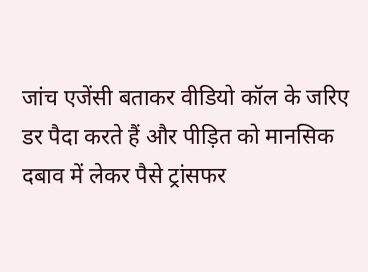जांच एजेंसी बताकर वीडियो कॉल के जरिए डर पैदा करते हैं और पीड़ित को मानसिक दबाव में लेकर पैसे ट्रांसफर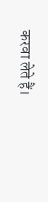करवा लेते हैं।